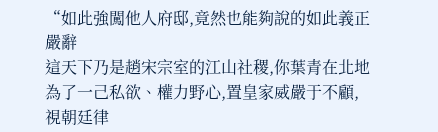“如此強闖他人府邸,竟然也能夠說的如此義正嚴辭
這天下乃是趙宋宗室的江山社稷,你葉青在北地為了一己私欲、權力野心,置皇家威嚴于不顧,視朝廷律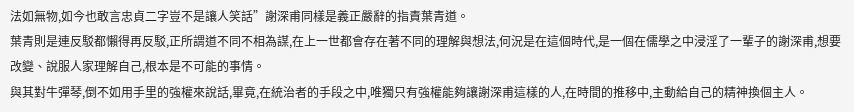法如無物,如今也敢言忠貞二字豈不是讓人笑話”謝深甫同樣是義正嚴辭的指責葉青道。
葉青則是連反駁都懶得再反駁,正所謂道不同不相為謀,在上一世都會存在著不同的理解與想法,何況是在這個時代,是一個在儒學之中浸淫了一輩子的謝深甫,想要改變、說服人家理解自己,根本是不可能的事情。
與其對牛彈琴,倒不如用手里的強權來說話,畢竟,在統治者的手段之中,唯獨只有強權能夠讓謝深甫這樣的人,在時間的推移中,主動給自己的精神換個主人。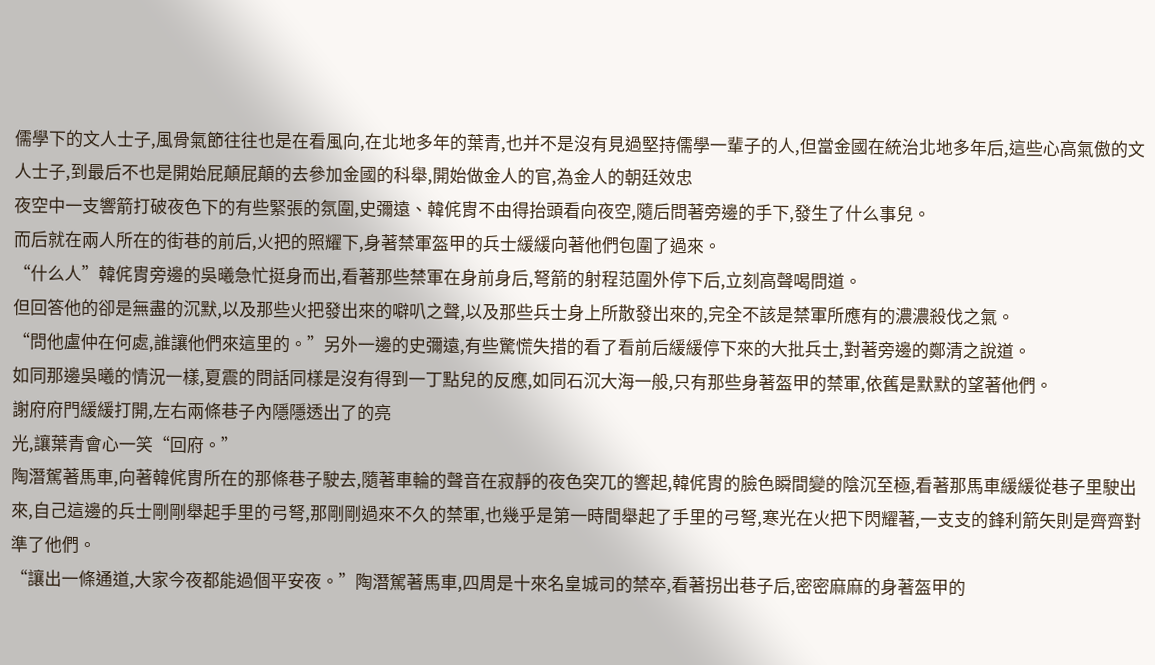儒學下的文人士子,風骨氣節往往也是在看風向,在北地多年的葉青,也并不是沒有見過堅持儒學一輩子的人,但當金國在統治北地多年后,這些心高氣傲的文人士子,到最后不也是開始屁顛屁顛的去參加金國的科舉,開始做金人的官,為金人的朝廷效忠
夜空中一支響箭打破夜色下的有些緊張的氛圍,史彌遠、韓侂胄不由得抬頭看向夜空,隨后問著旁邊的手下,發生了什么事兒。
而后就在兩人所在的街巷的前后,火把的照耀下,身著禁軍盔甲的兵士緩緩向著他們包圍了過來。
“什么人”韓侂胄旁邊的吳曦急忙挺身而出,看著那些禁軍在身前身后,弩箭的射程范圍外停下后,立刻高聲喝問道。
但回答他的卻是無盡的沉默,以及那些火把發出來的噼叭之聲,以及那些兵士身上所散發出來的,完全不該是禁軍所應有的濃濃殺伐之氣。
“問他盧仲在何處,誰讓他們來這里的。”另外一邊的史彌遠,有些驚慌失措的看了看前后緩緩停下來的大批兵士,對著旁邊的鄭清之說道。
如同那邊吳曦的情況一樣,夏震的問話同樣是沒有得到一丁點兒的反應,如同石沉大海一般,只有那些身著盔甲的禁軍,依舊是默默的望著他們。
謝府府門緩緩打開,左右兩條巷子內隱隱透出了的亮
光,讓葉青會心一笑“回府。”
陶潛駕著馬車,向著韓侂胄所在的那條巷子駛去,隨著車輪的聲音在寂靜的夜色突兀的響起,韓侂胄的臉色瞬間變的陰沉至極,看著那馬車緩緩從巷子里駛出來,自己這邊的兵士剛剛舉起手里的弓弩,那剛剛過來不久的禁軍,也幾乎是第一時間舉起了手里的弓弩,寒光在火把下閃耀著,一支支的鋒利箭矢則是齊齊對準了他們。
“讓出一條通道,大家今夜都能過個平安夜。”陶潛駕著馬車,四周是十來名皇城司的禁卒,看著拐出巷子后,密密麻麻的身著盔甲的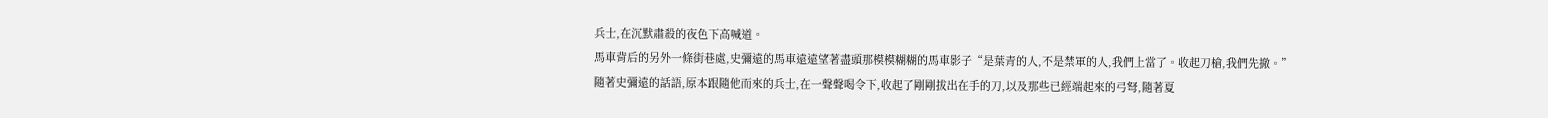兵士,在沉默肅殺的夜色下高喊道。
馬車背后的另外一條街巷處,史彌遠的馬車遠遠望著盡頭那模模糊糊的馬車影子“是葉青的人,不是禁軍的人,我們上當了。收起刀槍,我們先撤。”
隨著史彌遠的話語,原本跟隨他而來的兵士,在一聲聲喝令下,收起了剛剛拔出在手的刀,以及那些已經端起來的弓弩,隨著夏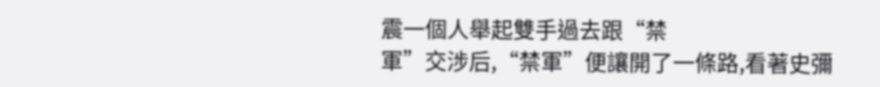震一個人舉起雙手過去跟“禁
軍”交涉后,“禁軍”便讓開了一條路,看著史彌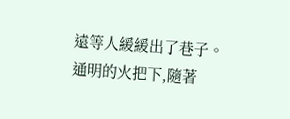遠等人緩緩出了巷子。
通明的火把下,隨著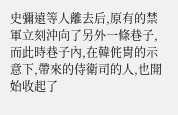史彌遠等人離去后,原有的禁軍立刻沖向了另外一條巷子,而此時巷子內,在韓侂胄的示意下,帶來的侍衛司的人,也開始收起了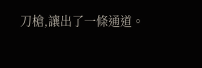刀槍,讓出了一條通道。